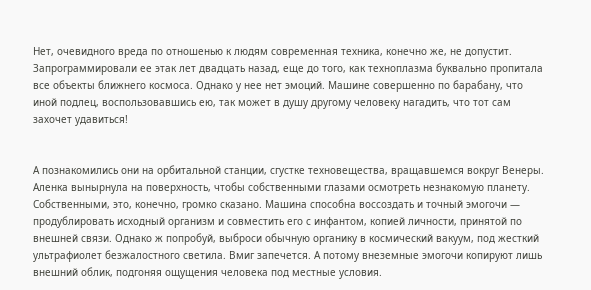Нет, очевидного вреда по отношенью к людям современная техника, конечно же, не допустит. Запрограммировали ее этак лет двадцать назад, еще до того, как техноплазма буквально пропитала все объекты ближнего космоса. Однако у нее нет эмоций. Машине совершенно по барабану, что иной подлец, воспользовавшись ею, так может в душу другому человеку нагадить, что тот сам захочет удавиться!


А познакомились они на орбитальной станции, сгустке техновещества, вращавшемся вокруг Венеры. Аленка вынырнула на поверхность, чтобы собственными глазами осмотреть незнакомую планету. Собственными, это, конечно, громко сказано. Машина способна воссоздать и точный эмогочи — продублировать исходный организм и совместить его с инфантом, копией личности, принятой по внешней связи. Однако ж попробуй, выброси обычную органику в космический вакуум, под жесткий ультрафиолет безжалостного светила. Вмиг запечется. А потому внеземные эмогочи копируют лишь внешний облик, подгоняя ощущения человека под местные условия.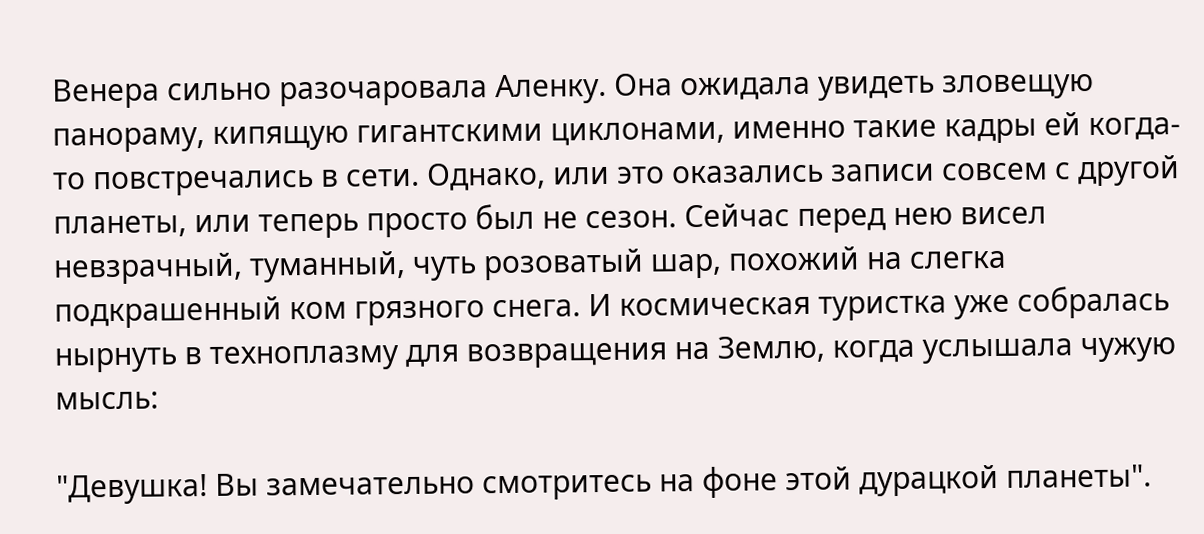Венера сильно разочаровала Аленку. Она ожидала увидеть зловещую панораму, кипящую гигантскими циклонами, именно такие кадры ей когда-то повстречались в сети. Однако, или это оказались записи совсем с другой планеты, или теперь просто был не сезон. Сейчас перед нею висел невзрачный, туманный, чуть розоватый шар, похожий на слегка подкрашенный ком грязного снега. И космическая туристка уже собралась нырнуть в техноплазму для возвращения на Землю, когда услышала чужую мысль:

"Девушка! Вы замечательно смотритесь на фоне этой дурацкой планеты".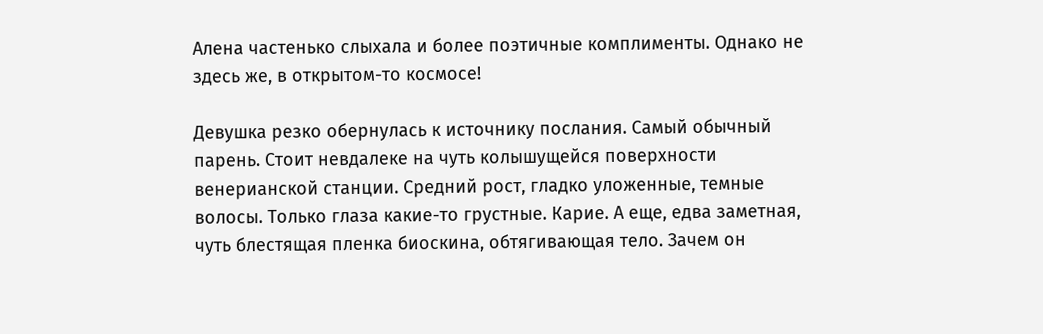Алена частенько слыхала и более поэтичные комплименты. Однако не здесь же, в открытом-то космосе!

Девушка резко обернулась к источнику послания. Самый обычный парень. Стоит невдалеке на чуть колышущейся поверхности венерианской станции. Средний рост, гладко уложенные, темные волосы. Только глаза какие-то грустные. Карие. А еще, едва заметная, чуть блестящая пленка биоскина, обтягивающая тело. Зачем он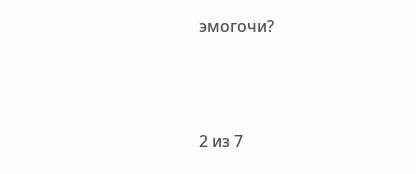эмогочи?



2 из 7